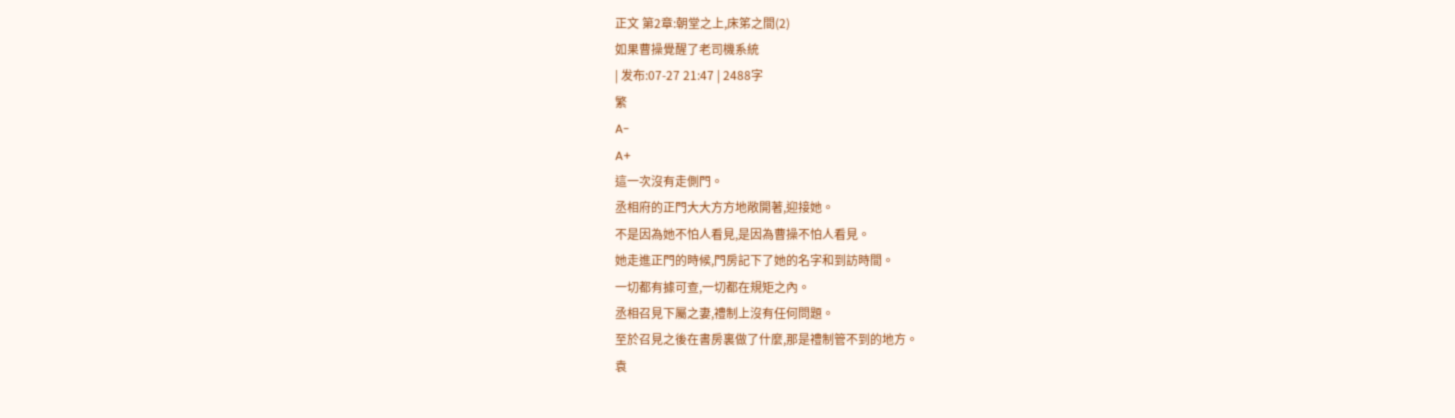正文 第2章:朝堂之上,床笫之間(2)
如果曹操覺醒了老司機系統
| 发布:07-27 21:47 | 2488字
繁
A-
A+
這一次沒有走側門。
丞相府的正門大大方方地敞開著,迎接她。
不是因為她不怕人看見,是因為曹操不怕人看見。
她走進正門的時候,門房記下了她的名字和到訪時間。
一切都有據可查,一切都在規矩之內。
丞相召見下屬之妻,禮制上沒有任何問題。
至於召見之後在書房裏做了什麼,那是禮制管不到的地方。
袁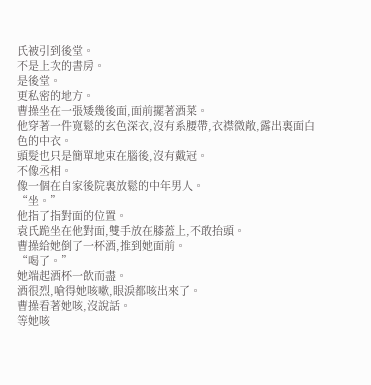氏被引到後堂。
不是上次的書房。
是後堂。
更私密的地方。
曹操坐在一張矮幾後面,面前擺著酒菜。
他穿著一件寬鬆的玄色深衣,沒有系腰帶,衣襟微敞,露出裏面白色的中衣。
頭髮也只是簡單地束在腦後,沒有戴冠。
不像丞相。
像一個在自家後院裏放鬆的中年男人。
“坐。”
他指了指對面的位置。
袁氏跪坐在他對面,雙手放在膝蓋上,不敢抬頭。
曹操給她倒了一杯酒,推到她面前。
“喝了。”
她端起酒杯一飲而盡。
酒很烈,嗆得她咳嗽,眼淚都咳出來了。
曹操看著她咳,沒說話。
等她咳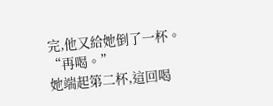完,他又給她倒了一杯。
“再喝。”
她端起第二杯,這回喝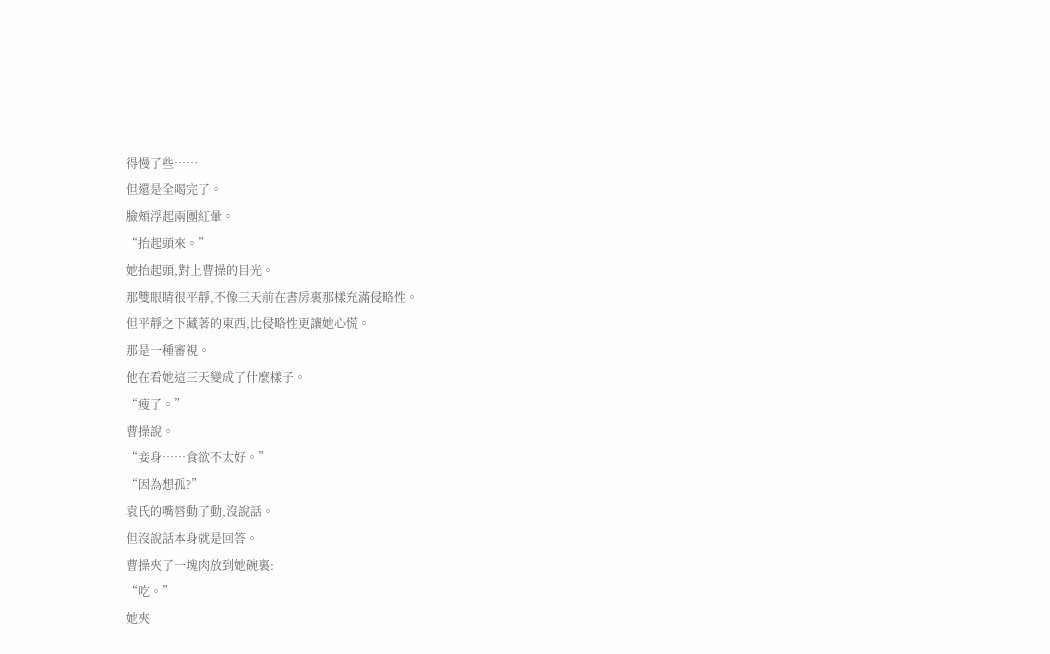得慢了些……
但還是全喝完了。
臉頰浮起兩團紅暈。
“抬起頭來。”
她抬起頭,對上曹操的目光。
那雙眼睛很平靜,不像三天前在書房裏那樣充滿侵略性。
但平靜之下藏著的東西,比侵略性更讓她心慌。
那是一種審視。
他在看她這三天變成了什麼樣子。
“瘦了。”
曹操說。
“妾身……食欲不太好。”
“因為想孤?”
袁氏的嘴唇動了動,沒說話。
但沒說話本身就是回答。
曹操夾了一塊肉放到她碗裏:
“吃。”
她夾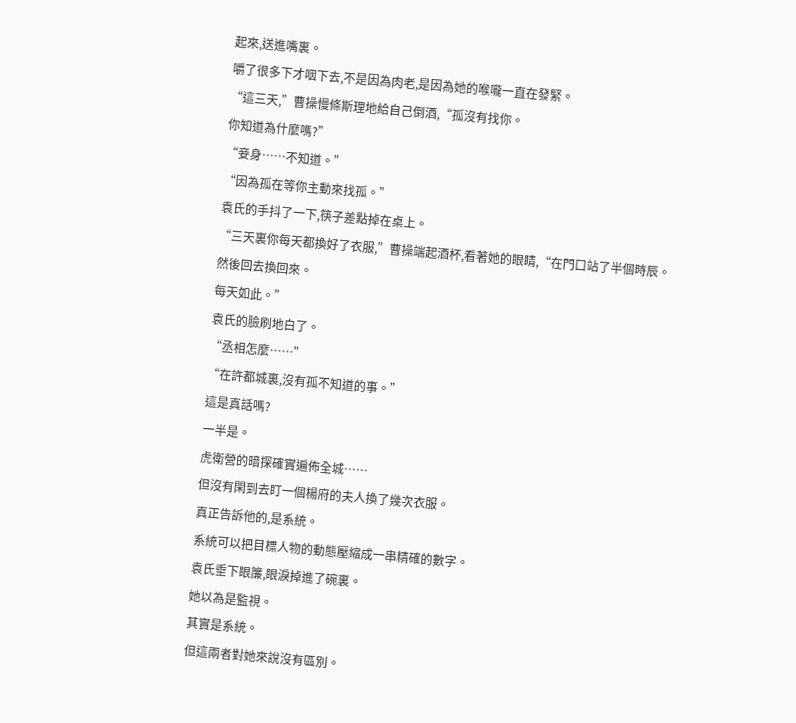起來,送進嘴裏。
嚼了很多下才咽下去,不是因為肉老,是因為她的喉嚨一直在發緊。
“這三天,”曹操慢條斯理地給自己倒酒,“孤沒有找你。
你知道為什麼嗎?”
“妾身……不知道。”
“因為孤在等你主動來找孤。”
袁氏的手抖了一下,筷子差點掉在桌上。
“三天裏你每天都換好了衣服,”曹操端起酒杯,看著她的眼睛,“在門口站了半個時辰。
然後回去換回來。
每天如此。”
袁氏的臉刷地白了。
“丞相怎麼……”
“在許都城裏,沒有孤不知道的事。”
這是真話嗎?
一半是。
虎衛營的暗探確實遍佈全城……
但沒有閑到去盯一個楊府的夫人換了幾次衣服。
真正告訴他的,是系統。
系統可以把目標人物的動態壓縮成一串精確的數字。
袁氏垂下眼簾,眼淚掉進了碗裏。
她以為是監視。
其實是系統。
但這兩者對她來說沒有區別。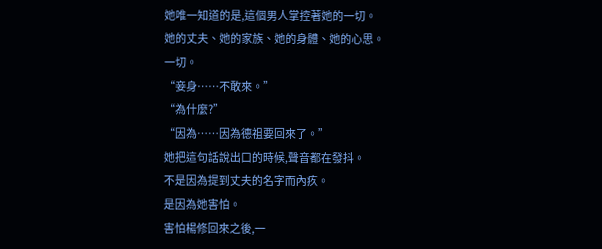她唯一知道的是,這個男人掌控著她的一切。
她的丈夫、她的家族、她的身體、她的心思。
一切。
“妾身……不敢來。”
“為什麼?”
“因為……因為德祖要回來了。”
她把這句話說出口的時候,聲音都在發抖。
不是因為提到丈夫的名字而內疚。
是因為她害怕。
害怕楊修回來之後,一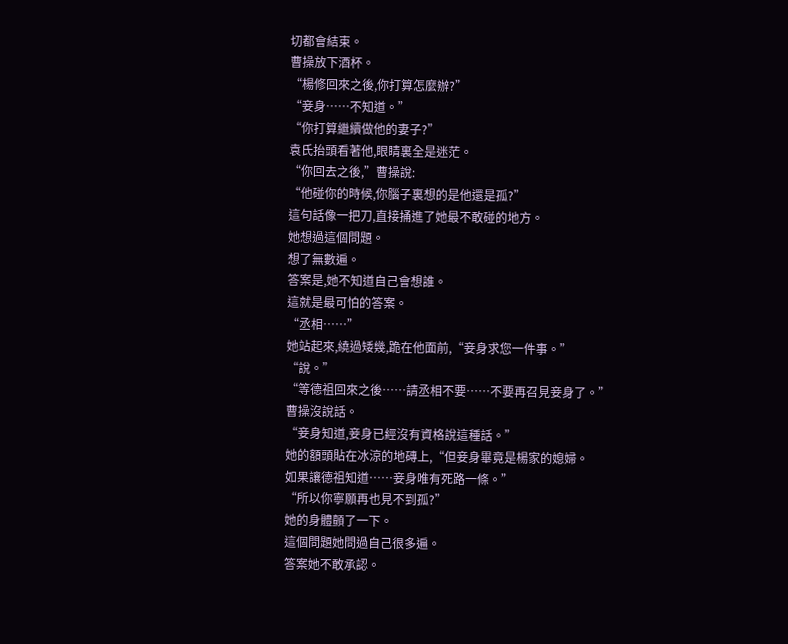切都會結束。
曹操放下酒杯。
“楊修回來之後,你打算怎麼辦?”
“妾身……不知道。”
“你打算繼續做他的妻子?”
袁氏抬頭看著他,眼睛裏全是迷茫。
“你回去之後,”曹操說:
“他碰你的時候,你腦子裏想的是他還是孤?”
這句話像一把刀,直接捅進了她最不敢碰的地方。
她想過這個問題。
想了無數遍。
答案是,她不知道自己會想誰。
這就是最可怕的答案。
“丞相……”
她站起來,繞過矮幾,跪在他面前,“妾身求您一件事。”
“說。”
“等德祖回來之後……請丞相不要……不要再召見妾身了。”
曹操沒說話。
“妾身知道,妾身已經沒有資格說這種話。”
她的額頭貼在冰涼的地磚上,“但妾身畢竟是楊家的媳婦。
如果讓德祖知道……妾身唯有死路一條。”
“所以你寧願再也見不到孤?”
她的身體顫了一下。
這個問題她問過自己很多遍。
答案她不敢承認。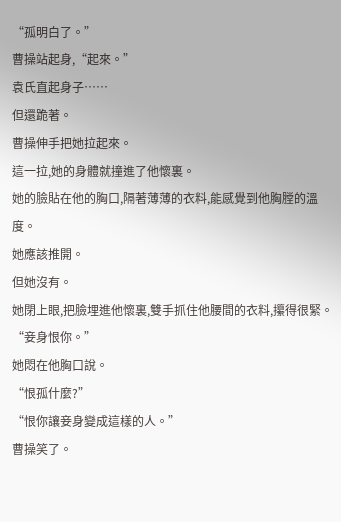“孤明白了。”
曹操站起身,“起來。”
袁氏直起身子……
但還跪著。
曹操伸手把她拉起來。
這一拉,她的身體就撞進了他懷裏。
她的臉貼在他的胸口,隔著薄薄的衣料,能感覺到他胸膛的溫度。
她應該推開。
但她沒有。
她閉上眼,把臉埋進他懷裏,雙手抓住他腰間的衣料,攥得很緊。
“妾身恨你。”
她悶在他胸口說。
“恨孤什麼?”
“恨你讓妾身變成這樣的人。”
曹操笑了。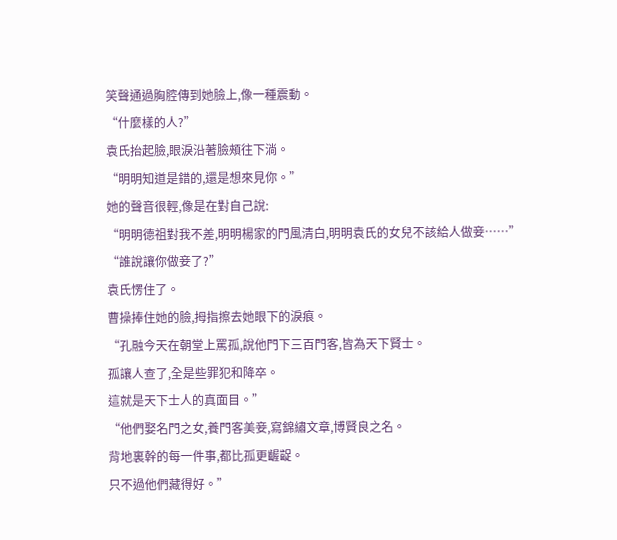笑聲通過胸腔傳到她臉上,像一種震動。
“什麼樣的人?”
袁氏抬起臉,眼淚沿著臉頰往下淌。
“明明知道是錯的,還是想來見你。”
她的聲音很輕,像是在對自己說:
“明明德祖對我不差,明明楊家的門風清白,明明袁氏的女兒不該給人做妾……”
“誰說讓你做妾了?”
袁氏愣住了。
曹操捧住她的臉,拇指擦去她眼下的淚痕。
“孔融今天在朝堂上罵孤,說他門下三百門客,皆為天下賢士。
孤讓人查了,全是些罪犯和降卒。
這就是天下士人的真面目。”
“他們娶名門之女,養門客美妾,寫錦繡文章,博賢良之名。
背地裏幹的每一件事,都比孤更齷齪。
只不過他們藏得好。”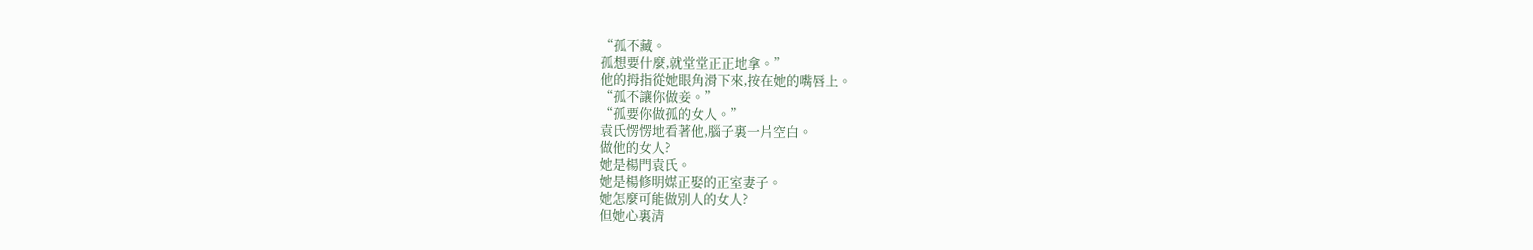“孤不藏。
孤想要什麼,就堂堂正正地拿。”
他的拇指從她眼角滑下來,按在她的嘴唇上。
“孤不讓你做妾。”
“孤要你做孤的女人。”
袁氏愣愣地看著他,腦子裏一片空白。
做他的女人?
她是楊門袁氏。
她是楊修明媒正娶的正室妻子。
她怎麼可能做別人的女人?
但她心裏清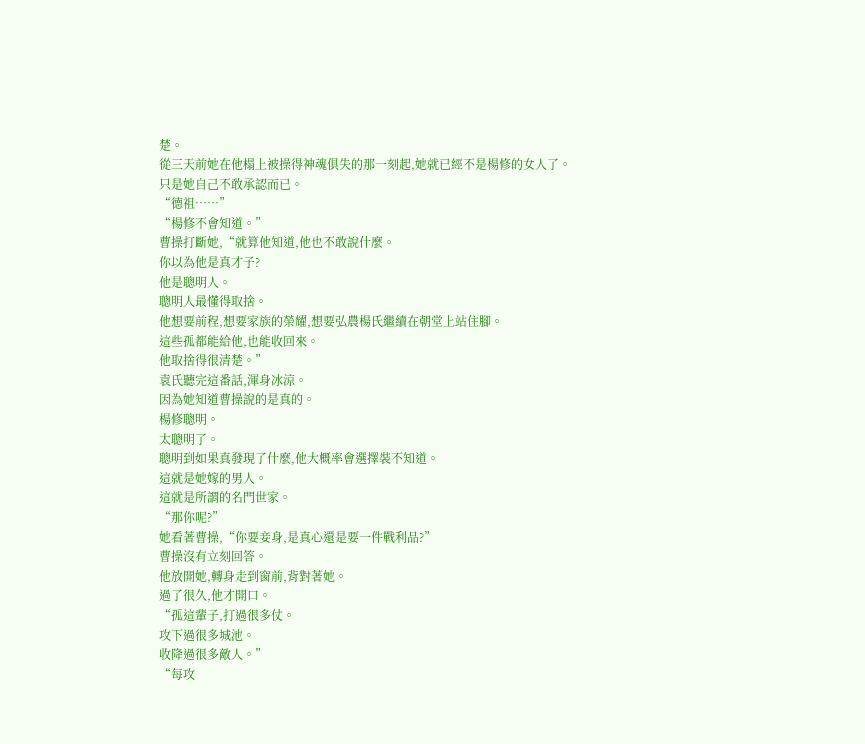楚。
從三天前她在他榻上被操得神魂俱失的那一刻起,她就已經不是楊修的女人了。
只是她自己不敢承認而已。
“德祖……”
“楊修不會知道。”
曹操打斷她,“就算他知道,他也不敢說什麼。
你以為他是真才子?
他是聰明人。
聰明人最懂得取捨。
他想要前程,想要家族的榮耀,想要弘農楊氏繼續在朝堂上站住腳。
這些孤都能給他,也能收回來。
他取捨得很清楚。”
袁氏聽完這番話,渾身冰涼。
因為她知道曹操說的是真的。
楊修聰明。
太聰明了。
聰明到如果真發現了什麼,他大概率會選擇裝不知道。
這就是她嫁的男人。
這就是所謂的名門世家。
“那你呢?”
她看著曹操,“你要妾身,是真心還是要一件戰利品?”
曹操沒有立刻回答。
他放開她,轉身走到窗前,背對著她。
過了很久,他才開口。
“孤這輩子,打過很多仗。
攻下過很多城池。
收降過很多敵人。”
“每攻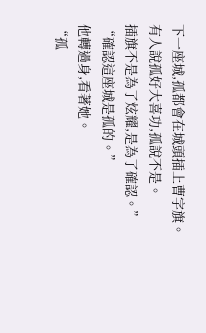下一座城,孤都會在城頭插上曹字旗。
有人說孤好大喜功,孤說不是。
插旗不是為了炫耀,是為了確認。”
“確認這座城是孤的。”
他轉過身,看著她。
“孤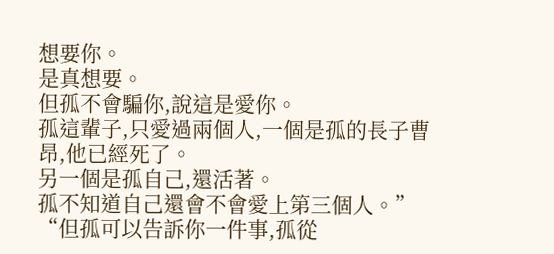想要你。
是真想要。
但孤不會騙你,說這是愛你。
孤這輩子,只愛過兩個人,一個是孤的長子曹昂,他已經死了。
另一個是孤自己,還活著。
孤不知道自己還會不會愛上第三個人。”
“但孤可以告訴你一件事,孤從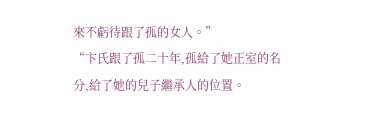來不虧待跟了孤的女人。”
“卞氏跟了孤二十年,孤給了她正室的名分,給了她的兒子繼承人的位置。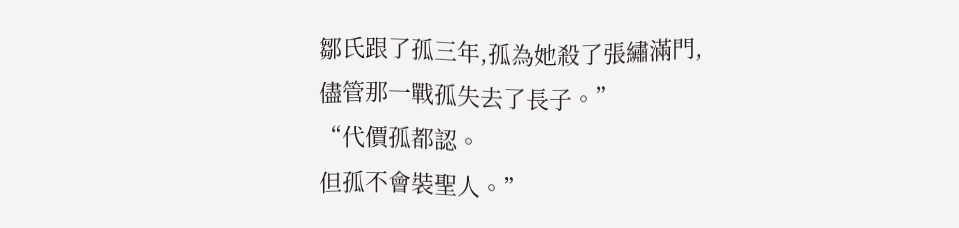鄒氏跟了孤三年,孤為她殺了張繡滿門,儘管那一戰孤失去了長子。”
“代價孤都認。
但孤不會裝聖人。”